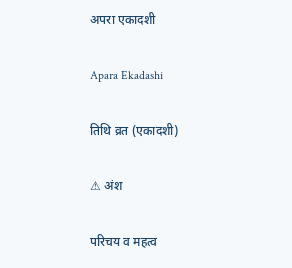अपरा एकादशी

Apara Ekadashi

तिथि व्रत (एकादशी)

⚠ अंश

परिचय व महत्व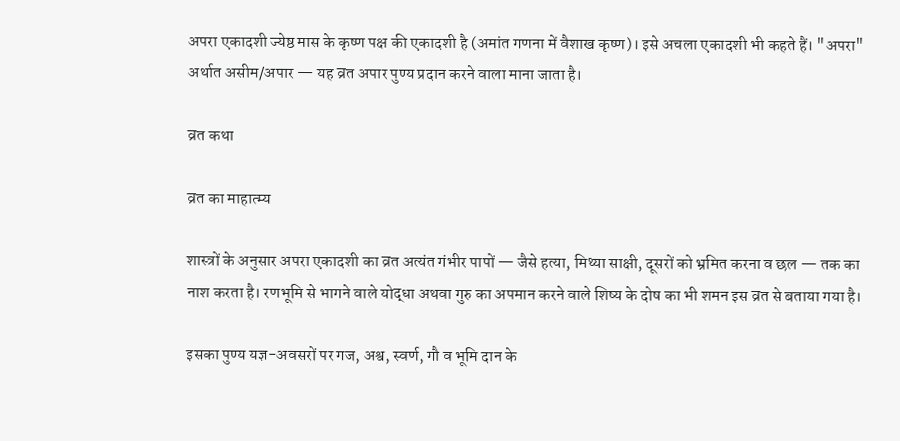अपरा एकादशी ज्येष्ठ मास के कृष्ण पक्ष की एकादशी है (अमांत गणना में वैशाख कृष्ण)। इसे अचला एकादशी भी कहते हैं। "अपरा" अर्थात असीम/अपार — यह व्रत अपार पुण्य प्रदान करने वाला माना जाता है।

व्रत कथा

व्रत का माहात्म्य

शास्त्रों के अनुसार अपरा एकादशी का व्रत अत्यंत गंभीर पापों — जैसे हत्या, मिथ्या साक्षी, दूसरों को भ्रमित करना व छल — तक का नाश करता है। रणभूमि से भागने वाले योद्धा अथवा गुरु का अपमान करने वाले शिष्य के दोष का भी शमन इस व्रत से बताया गया है।

इसका पुण्य यज्ञ-अवसरों पर गज, अश्व, स्वर्ण, गौ व भूमि दान के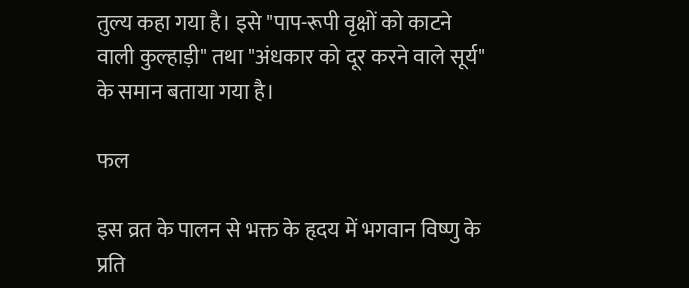तुल्य कहा गया है। इसे "पाप-रूपी वृक्षों को काटने वाली कुल्हाड़ी" तथा "अंधकार को दूर करने वाले सूर्य" के समान बताया गया है।

फल

इस व्रत के पालन से भक्त के हृदय में भगवान विष्णु के प्रति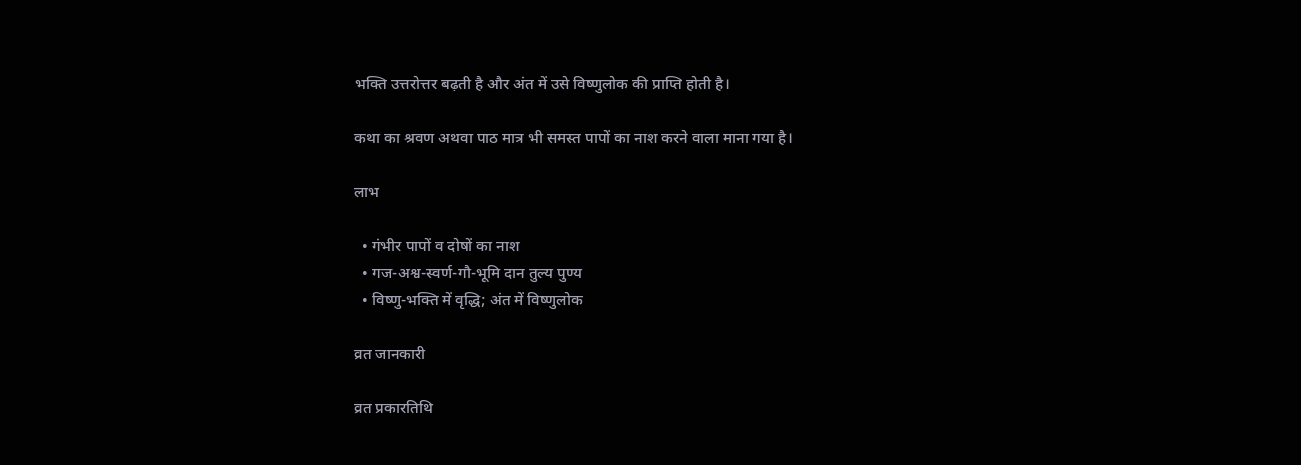भक्ति उत्तरोत्तर बढ़ती है और अंत में उसे विष्णुलोक की प्राप्ति होती है।

कथा का श्रवण अथवा पाठ मात्र भी समस्त पापों का नाश करने वाला माना गया है।

लाभ

  • गंभीर पापों व दोषों का नाश
  • गज-अश्व-स्वर्ण-गौ-भूमि दान तुल्य पुण्य
  • विष्णु-भक्ति में वृद्धि; अंत में विष्णुलोक

व्रत जानकारी

व्रत प्रकारतिथि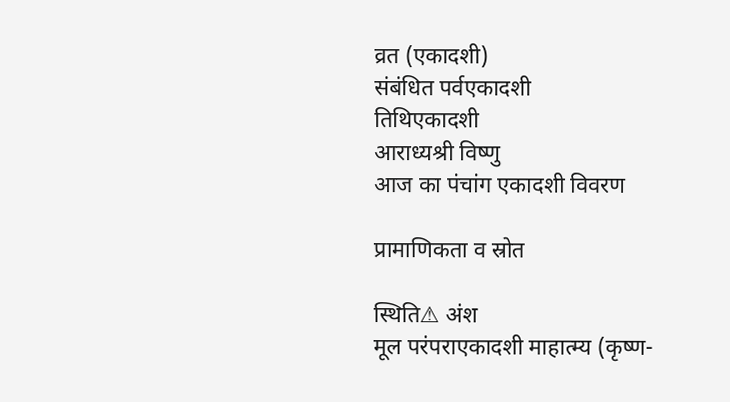व्रत (एकादशी)
संबंधित पर्वएकादशी
तिथिएकादशी
आराध्यश्री विष्णु
आज का पंचांग एकादशी विवरण

प्रामाणिकता व स्रोत

स्थिति⚠ अंश
मूल परंपराएकादशी माहात्म्य (कृष्ण-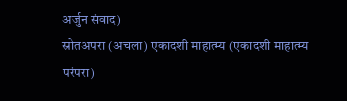अर्जुन संवाद)
स्रोतअपरा (अचला) एकादशी माहात्म्य (एकादशी माहात्म्य परंपरा)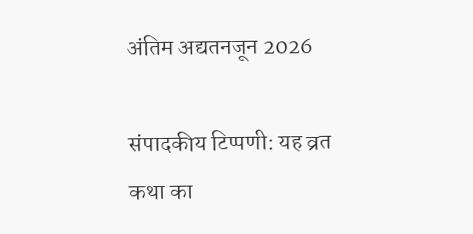अंतिम अद्यतनजून 2026

संपादकीय टिप्पणी: यह व्रत कथा का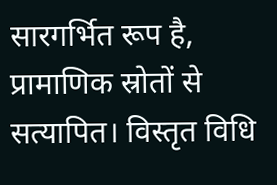सारगर्भित रूप है, प्रामाणिक स्रोतों से सत्यापित। विस्तृत विधि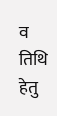व तिथि हेतु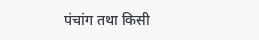पंचांग तथा किसी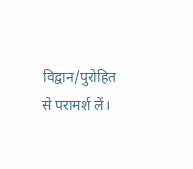विद्वान/पुरोहित से परामर्श लें।